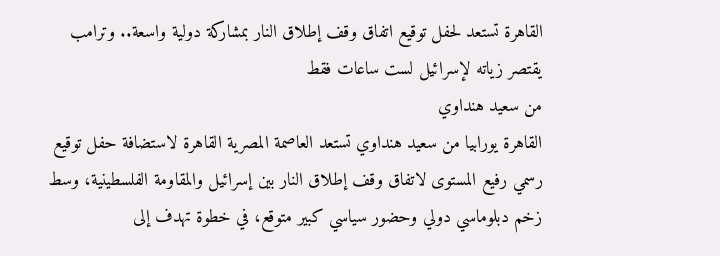القاهرة تستعد لحفل توقيع اتفاق وقف إطلاق النار بمشاركة دولية واسعة.. وترامب يقتصر زياته لإسرائيل لست ساعات فقط
من سعيد هنداوي
القاهرة يورابيا من سعيد هنداوي تستعد العاصمة المصرية القاهرة لاستضافة حفل توقيع رسمي رفيع المستوى لاتفاق وقف إطلاق النار بين إسرائيل والمقاومة الفلسطينية، وسط زخم دبلوماسي دولي وحضور سياسي كبير متوقع، في خطوة تهدف إلى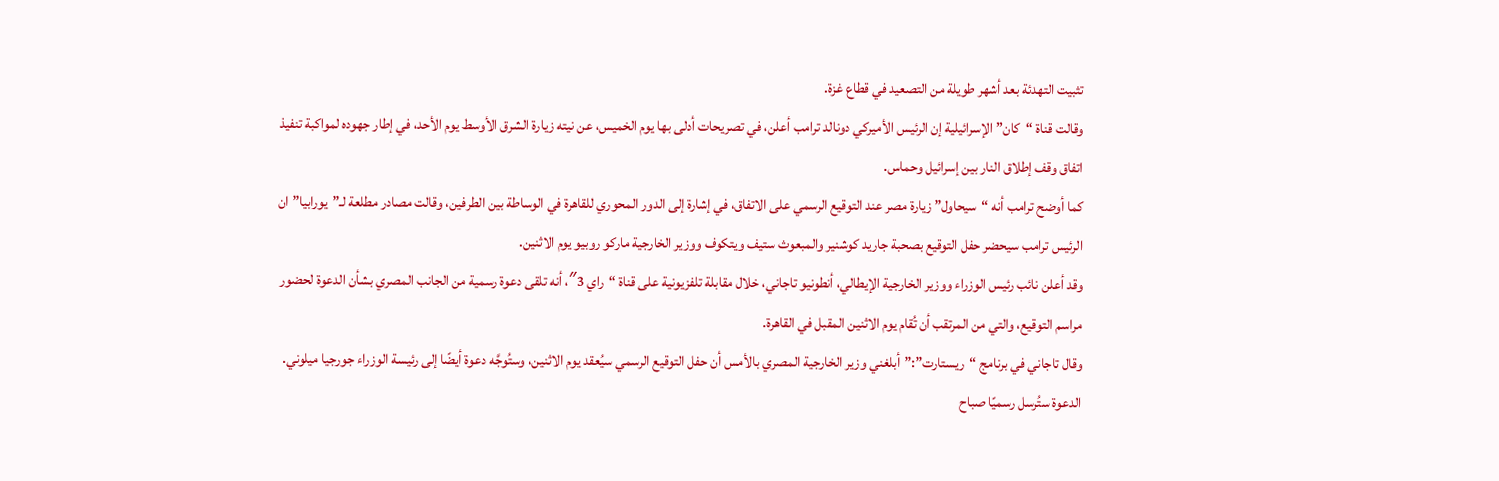تثبيت التهدئة بعد أشهر طويلة من التصعيد في قطاع غزة.
وقالت قناة “كان” الإسرائيلية إن الرئيس الأميركي دونالد ترامب أعلن، في تصريحات أدلى بها يوم الخميس، عن نيته زيارة الشرق الأوسط يوم الأحد، في إطار جهوده لمواكبة تنفيذ اتفاق وقف إطلاق النار بين إسرائيل وحماس.
كما أوضح ترامب أنه “سيحاول” زيارة مصر عند التوقيع الرسمي على الاتفاق، في إشارة إلى الدور المحوري للقاهرة في الوساطة بين الطرفين، وقالت مصادر مطلعة لـ”يورابيا” ان الرئيس ترامب سيحضر حفل التوقيع بصحبة جاريد كوشنير والمبعوث ستيف ويتكوف ووزير الخارجية ماركو روبيو يوم الاثنين.
وقد أعلن نائب رئيس الوزراء ووزير الخارجية الإيطالي، أنطونيو تاجاني، خلال مقابلة تلفزيونية على قناة “راي 3″، أنه تلقى دعوة رسمية من الجانب المصري بشأن الدعوة لحضور مراسم التوقيع، والتي من المرتقب أن تُقام يوم الاثنين المقبل في القاهرة.
وقال تاجاني في برنامج “ريستارت”:”أبلغني وزير الخارجية المصري بالأمس أن حفل التوقيع الرسمي سيُعقد يوم الاثنين، وستُوجَّه دعوة أيضًا إلى رئيسة الوزراء جورجيا ميلوني. الدعوة ستُرسل رسميًا صباح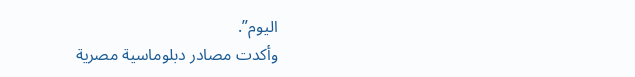اليوم”.
وأكدت مصادر دبلوماسية مصرية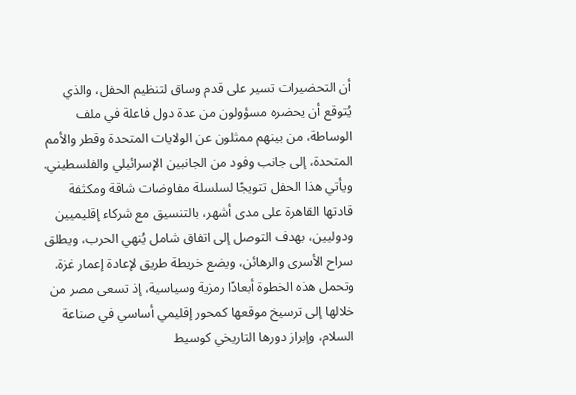أن التحضيرات تسير على قدم وساق لتنظيم الحفل، والذي يُتوقع أن يحضره مسؤولون من عدة دول فاعلة في ملف الوساطة، من بينهم ممثلون عن الولايات المتحدة وقطر والأمم المتحدة، إلى جانب وفود من الجانبين الإسرائيلي والفلسطيني.
ويأتي هذا الحفل تتويجًا لسلسلة مفاوضات شاقة ومكثفة قادتها القاهرة على مدى أشهر، بالتنسيق مع شركاء إقليميين ودوليين، بهدف التوصل إلى اتفاق شامل يُنهي الحرب، ويطلق سراح الأسرى والرهائن، ويضع خريطة طريق لإعادة إعمار غزة.
وتحمل هذه الخطوة أبعادًا رمزية وسياسية، إذ تسعى مصر من خلالها إلى ترسيخ موقعها كمحور إقليمي أساسي في صناعة السلام، وإبراز دورها التاريخي كوسيط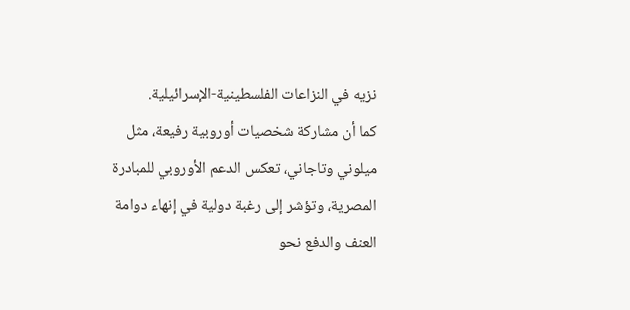نزيه في النزاعات الفلسطينية-الإسرائيلية.
كما أن مشاركة شخصيات أوروبية رفيعة، مثل ميلوني وتاجاني، تعكس الدعم الأوروبي للمبادرة المصرية، وتؤشر إلى رغبة دولية في إنهاء دوامة العنف والدفع نحو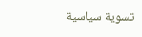تسوية سياسية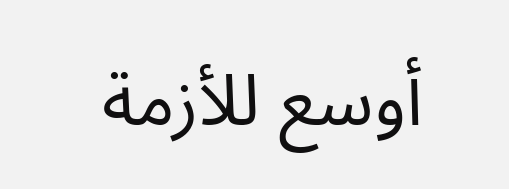أوسع للأزمة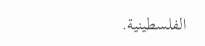الفلسطينية.